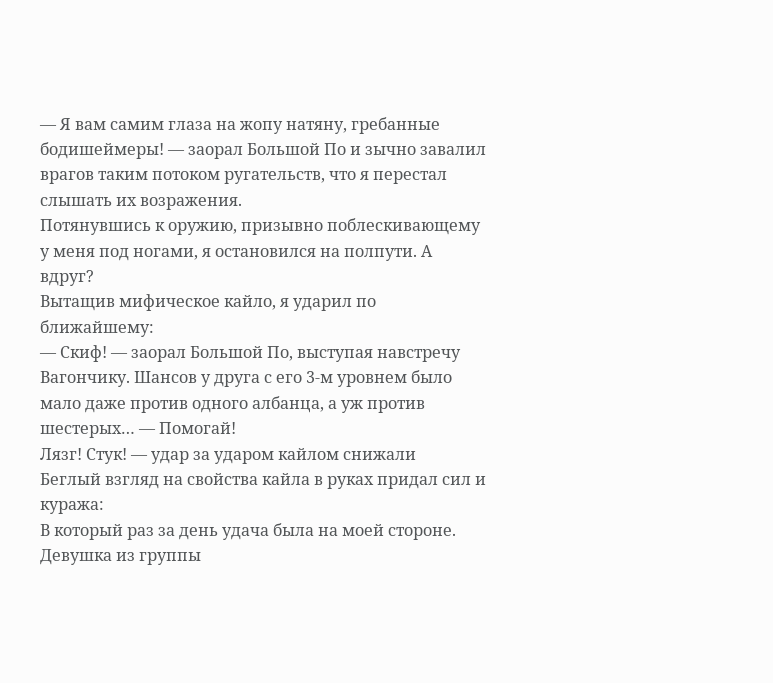— Я вам самим глаза на жопу натяну, гребанные бодишеймеры! — заорал Большой По и зычно завалил врагов таким потоком ругательств, что я перестал слышать их возражения.
Потянувшись к оружию, призывно поблескивающему у меня под ногами, я остановился на полпути. А вдруг?
Вытащив мифическое кайло, я ударил по ближайшему:
— Скиф! — заорал Большой По, выступая навстречу Вагончику. Шансов у друга с его 3-м уровнем было мало даже против одного албанца, а уж против шестерых… — Помогай!
Лязг! Стук! — удар за ударом кайлом снижали
Беглый взгляд на свойства кайла в руках придал сил и куража:
В который раз за день удача была на моей стороне. Девушка из группы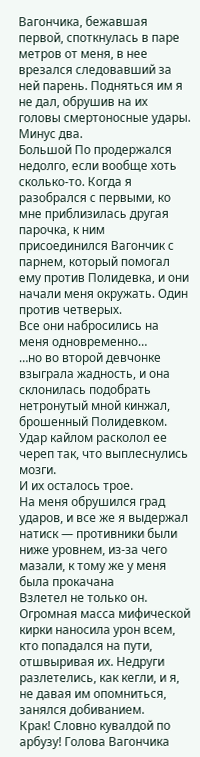Вагончика, бежавшая первой, споткнулась в паре метров от меня, в нее врезался следовавший за ней парень. Подняться им я не дал, обрушив на их головы смертоносные удары.
Минус два.
Большой По продержался недолго, если вообще хоть сколько-то. Когда я разобрался с первыми, ко мне приблизилась другая парочка, к ним присоединился Вагончик с парнем, который помогал ему против Полидевка, и они начали меня окружать. Один против четверых.
Все они набросились на меня одновременно…
…но во второй девчонке взыграла жадность, и она склонилась подобрать нетронутый мной кинжал, брошенный Полидевком. Удар кайлом расколол ее череп так, что выплеснулись мозги.
И их осталось трое.
На меня обрушился град ударов, и все же я выдержал натиск — противники были ниже уровнем, из-за чего мазали, к тому же у меня была прокачана
Взлетел не только он. Огромная масса мифической кирки наносила урон всем, кто попадался на пути, отшвыривая их. Недруги разлетелись, как кегли, и я, не давая им опомниться, занялся добиванием.
Крак! Словно кувалдой по арбузу! Голова Вагончика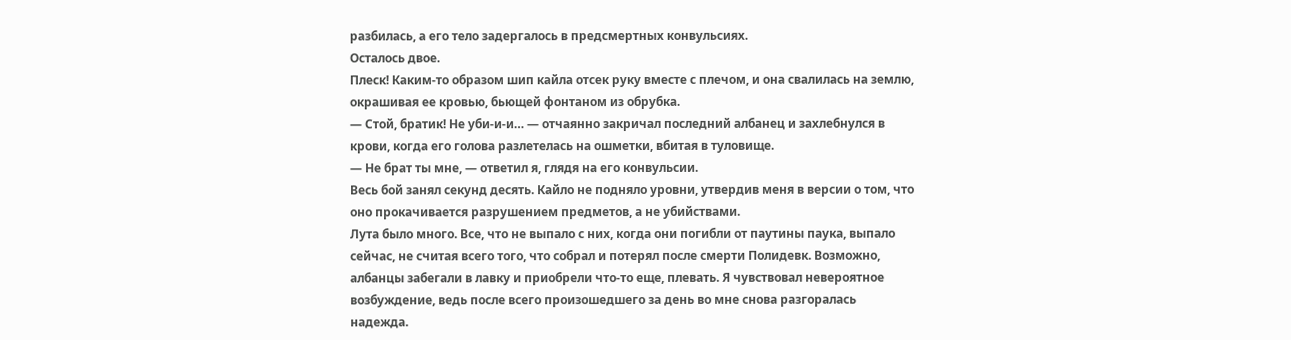разбилась, а его тело задергалось в предсмертных конвульсиях.
Осталось двое.
Плеск! Каким-то образом шип кайла отсек руку вместе с плечом, и она свалилась на землю, окрашивая ее кровью, бьющей фонтаном из обрубка.
— Стой, братик! Не уби-и-и… — отчаянно закричал последний албанец и захлебнулся в крови, когда его голова разлетелась на ошметки, вбитая в туловище.
— Не брат ты мне, — ответил я, глядя на его конвульсии.
Весь бой занял секунд десять. Кайло не подняло уровни, утвердив меня в версии о том, что оно прокачивается разрушением предметов, а не убийствами.
Лута было много. Все, что не выпало с них, когда они погибли от паутины паука, выпало сейчас, не считая всего того, что собрал и потерял после смерти Полидевк. Возможно, албанцы забегали в лавку и приобрели что-то еще, плевать. Я чувствовал невероятное возбуждение, ведь после всего произошедшего за день во мне снова разгоралась надежда.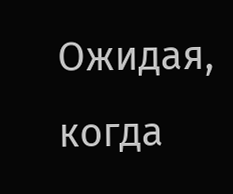Ожидая, когда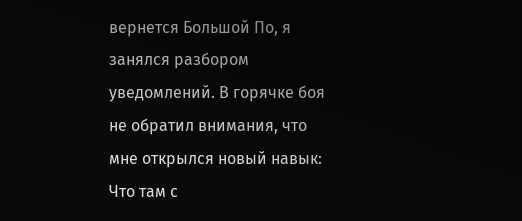вернется Большой По, я занялся разбором уведомлений. В горячке боя не обратил внимания, что мне открылся новый навык:
Что там с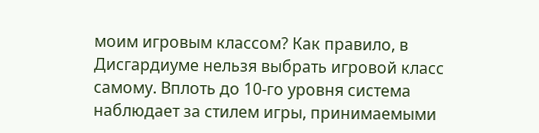моим игровым классом? Как правило, в Дисгардиуме нельзя выбрать игровой класс самому. Вплоть до 10-го уровня система наблюдает за стилем игры, принимаемыми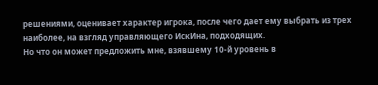решениями, оценивает характер игрока, после чего дает ему выбрать из трех наиболее, на взгляд управляющего ИскИна, подходящих.
Но что он может предложить мне, взявшему 10-й уровень в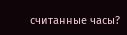считанные часы?